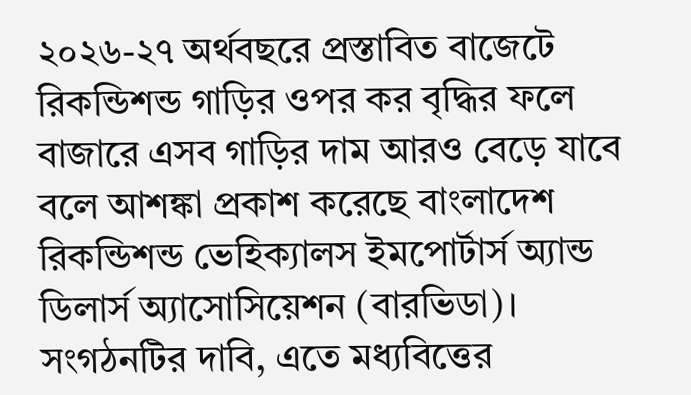২০২৬-২৭ অর্থবছরে প্রস্তাবিত বাজেটে রিকন্ডিশন্ড গাড়ির ওপর কর বৃদ্ধির ফলে বাজারে এসব গাড়ির দাম আরও বেড়ে যাবে বলে আশঙ্কা প্রকাশ করেছে বাংলাদেশ রিকন্ডিশন্ড ভেহিক্যালস ইমপোর্টার্স অ্যান্ড ডিলার্স অ্যাসোসিয়েশন (বারভিডা)। সংগঠনটির দাবি, এতে মধ্যবিত্তের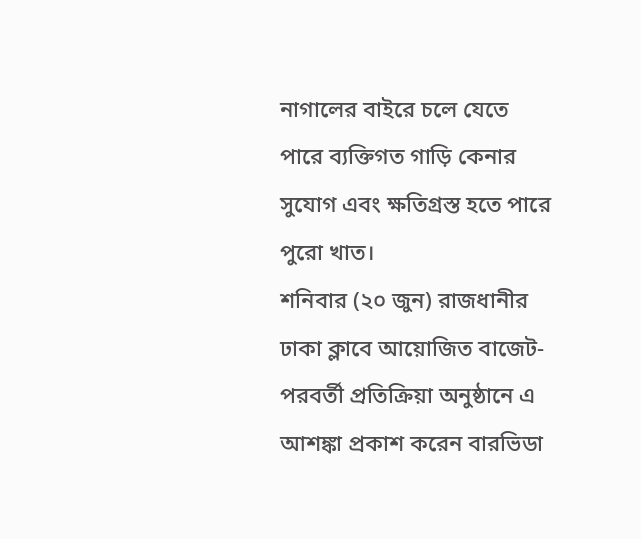নাগালের বাইরে চলে যেতে পারে ব্যক্তিগত গাড়ি কেনার সুযোগ এবং ক্ষতিগ্রস্ত হতে পারে পুরো খাত।
শনিবার (২০ জুন) রাজধানীর ঢাকা ক্লাবে আয়োজিত বাজেট-পরবর্তী প্রতিক্রিয়া অনুষ্ঠানে এ আশঙ্কা প্রকাশ করেন বারভিডা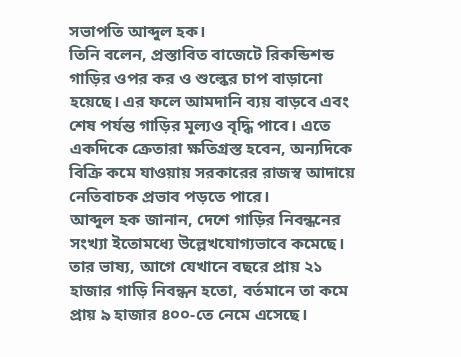সভাপতি আব্দুল হক।
তিনি বলেন, প্রস্তাবিত বাজেটে রিকন্ডিশন্ড গাড়ির ওপর কর ও শুল্কের চাপ বাড়ানো হয়েছে। এর ফলে আমদানি ব্যয় বাড়বে এবং শেষ পর্যন্ত গাড়ির মূল্যও বৃদ্ধি পাবে। এতে একদিকে ক্রেতারা ক্ষতিগ্রস্ত হবেন, অন্যদিকে বিক্রি কমে যাওয়ায় সরকারের রাজস্ব আদায়ে নেতিবাচক প্রভাব পড়তে পারে।
আব্দুল হক জানান, দেশে গাড়ির নিবন্ধনের সংখ্যা ইতোমধ্যে উল্লেখযোগ্যভাবে কমেছে। তার ভাষ্য, আগে যেখানে বছরে প্রায় ২১ হাজার গাড়ি নিবন্ধন হতো, বর্তমানে তা কমে প্রায় ৯ হাজার ৪০০-তে নেমে এসেছে।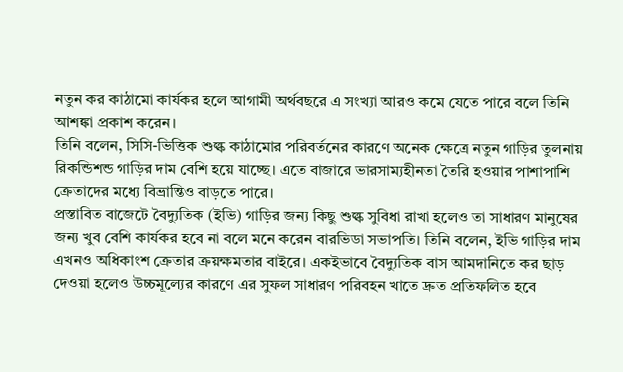নতুন কর কাঠামো কার্যকর হলে আগামী অর্থবছরে এ সংখ্যা আরও কমে যেতে পারে বলে তিনি আশঙ্কা প্রকাশ করেন।
তিনি বলেন, সিসি-ভিত্তিক শুল্ক কাঠামোর পরিবর্তনের কারণে অনেক ক্ষেত্রে নতুন গাড়ির তুলনায় রিকন্ডিশন্ড গাড়ির দাম বেশি হয়ে যাচ্ছে। এতে বাজারে ভারসাম্যহীনতা তৈরি হওয়ার পাশাপাশি ক্রেতাদের মধ্যে বিভ্রান্তিও বাড়তে পারে।
প্রস্তাবিত বাজেটে বৈদ্যুতিক (ইভি) গাড়ির জন্য কিছু শুল্ক সুবিধা রাখা হলেও তা সাধারণ মানুষের জন্য খুব বেশি কার্যকর হবে না বলে মনে করেন বারভিডা সভাপতি। তিনি বলেন, ইভি গাড়ির দাম এখনও অধিকাংশ ক্রেতার ক্রয়ক্ষমতার বাইরে। একইভাবে বৈদ্যুতিক বাস আমদানিতে কর ছাড় দেওয়া হলেও উচ্চমূল্যের কারণে এর সুফল সাধারণ পরিবহন খাতে দ্রুত প্রতিফলিত হবে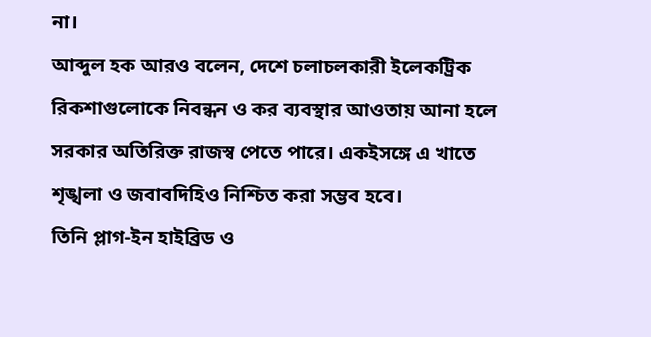না।
আব্দুল হক আরও বলেন, দেশে চলাচলকারী ইলেকট্রিক রিকশাগুলোকে নিবন্ধন ও কর ব্যবস্থার আওতায় আনা হলে সরকার অতিরিক্ত রাজস্ব পেতে পারে। একইসঙ্গে এ খাতে শৃঙ্খলা ও জবাবদিহিও নিশ্চিত করা সম্ভব হবে।
তিনি প্লাগ-ইন হাইব্রিড ও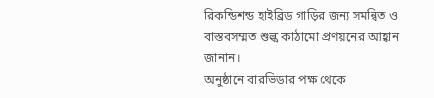রিকন্ডিশন্ড হাইব্রিড গাড়ির জন্য সমন্বিত ও বাস্তবসম্মত শুল্ক কাঠামো প্রণয়নের আহ্বান জানান।
অনুষ্ঠানে বারভিডার পক্ষ থেকে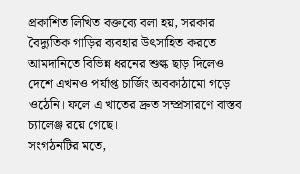প্রকাশিত লিখিত বক্তব্যে বলা হয়, সরকার বৈদ্যুতিক গাড়ির ব্যবহার উৎসাহিত করতে আমদানিতে বিভিন্ন ধরনের শুল্ক ছাড় দিলেও দেশে এখনও পর্যাপ্ত চার্জিং অবকাঠামো গড়ে ওঠেনি। ফলে এ খাতের দ্রুত সম্প্রসারণে বাস্তব চ্যালেঞ্জ রয়ে গেছে।
সংগঠনটির মতে,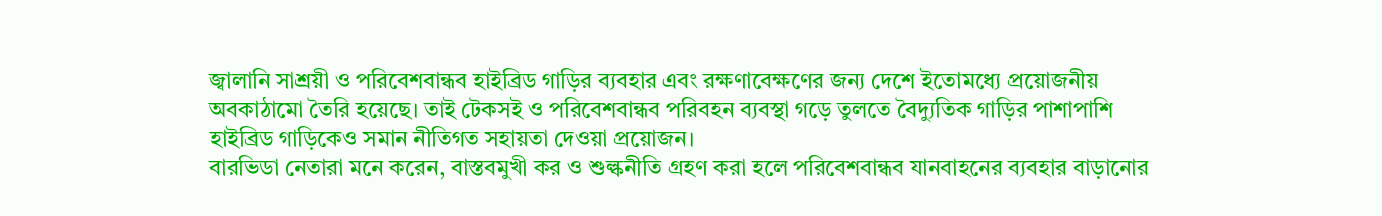জ্বালানি সাশ্রয়ী ও পরিবেশবান্ধব হাইব্রিড গাড়ির ব্যবহার এবং রক্ষণাবেক্ষণের জন্য দেশে ইতোমধ্যে প্রয়োজনীয় অবকাঠামো তৈরি হয়েছে। তাই টেকসই ও পরিবেশবান্ধব পরিবহন ব্যবস্থা গড়ে তুলতে বৈদ্যুতিক গাড়ির পাশাপাশি হাইব্রিড গাড়িকেও সমান নীতিগত সহায়তা দেওয়া প্রয়োজন।
বারভিডা নেতারা মনে করেন, বাস্তবমুখী কর ও শুল্কনীতি গ্রহণ করা হলে পরিবেশবান্ধব যানবাহনের ব্যবহার বাড়ানোর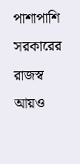পাশাপাশি সরকারের রাজস্ব আয়ও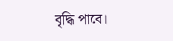বৃদ্ধি পাবে।